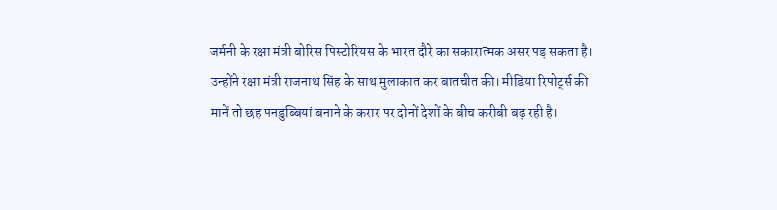जर्मनी के रक्षा मंत्री बोरिस पिस्टोरियस के भारत दौरे का सकारात्मक असर पड़ सकता है। उन्होंने रक्षा मंत्री राजनाथ सिंह के साथ मुलाकात कर बातचीत की। मीडिया रिपोर्ट्स की मानें तो छह पनडुब्बियां बनाने के करार पर दोनों देशों के बीच करीबी बढ़ रही है।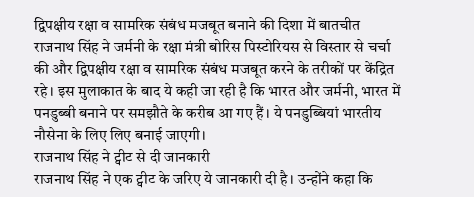द्विपक्षीय रक्षा व सामरिक संबंध मजबूत बनाने की दिशा में बातचीत
राजनाथ सिंह ने जर्मनी के रक्षा मंत्री बोरिस पिस्टोरियस से विस्तार से चर्चा की और द्विपक्षीय रक्षा व सामरिक संबंध मजबूत करने के तरीकों पर केंद्रित रहे। इस मुलाकात के बाद ये कही जा रही है कि भारत और जर्मनी, भारत में पनडुब्बी बनाने पर समझौते के करीब आ गए हैं। ये पनडुब्बियां भारतीय नौसेना के लिए लिए बनाई जाएगी।
राजनाथ सिंह ने ट्वीट से दी जानकारी
राजनाथ सिंह ने एक ट्वीट के जरिए ये जानकारी दी है। उन्होंने कहा कि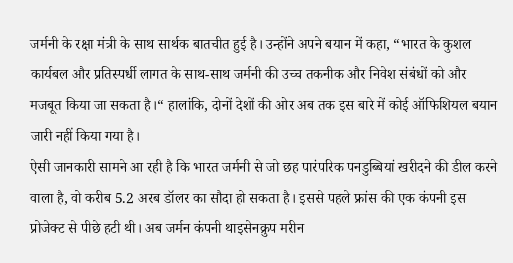जर्मनी के रक्षा मंत्री के साथ सार्थक बातचीत हुई है। उन्होंने अपने बयान में कहा, “भारत के कुशल कार्यबल और प्रतिस्पर्धी लागत के साथ-साथ जर्मनी की उच्च तकनीक और निवेश संबंधों को और मजबूत किया जा सकता है।“ हालांकि, दोनों देशों की ओर अब तक इस बारे में कोई ऑफिशियल बयान जारी नहीं किया गया है।
ऐसी जानकारी सामने आ रही है कि भारत जर्मनी से जो छह पारंपरिक पनडुब्बियां खरीदने की डील करने वाला है, वो करीब 5.2 अरब डॉलर का सौदा हो सकता है। इससे पहले फ्रांस की एक कंपनी इस प्रोजेक्ट से पीछे हटी थी। अब जर्मन कंपनी थाइसेनक्रुप मरीन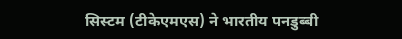सिस्टम (टीकेएमएस) ने भारतीय पनडुब्बी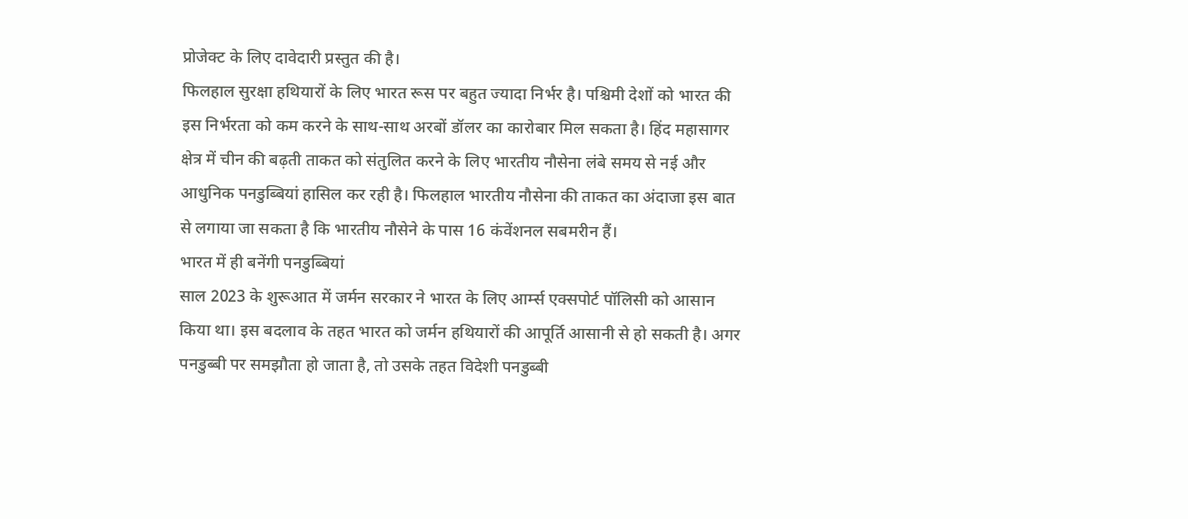प्रोजेक्ट के लिए दावेदारी प्रस्तुत की है।
फिलहाल सुरक्षा हथियारों के लिए भारत रूस पर बहुत ज्यादा निर्भर है। पश्चिमी देशों को भारत की इस निर्भरता को कम करने के साथ-साथ अरबों डॉलर का कारोबार मिल सकता है। हिंद महासागर क्षेत्र में चीन की बढ़ती ताकत को संतुलित करने के लिए भारतीय नौसेना लंबे समय से नई और आधुनिक पनडुब्बियां हासिल कर रही है। फिलहाल भारतीय नौसेना की ताकत का अंदाजा इस बात से लगाया जा सकता है कि भारतीय नौसेने के पास 16 कंवेंशनल सबमरीन हैं।
भारत में ही बनेंगी पनडुब्बियां
साल 2023 के शुरूआत में जर्मन सरकार ने भारत के लिए आर्म्स एक्सपोर्ट पॉलिसी को आसान किया था। इस बदलाव के तहत भारत को जर्मन हथियारों की आपूर्ति आसानी से हो सकती है। अगर पनडुब्बी पर समझौता हो जाता है, तो उसके तहत विदेशी पनडुब्बी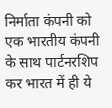निर्माता कंपनी को एक भारतीय कंपनी के साथ पार्टनरशिप कर भारत में ही ये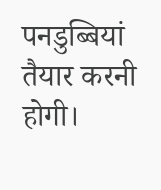पनडुब्बियां तैयार करनी होगी।